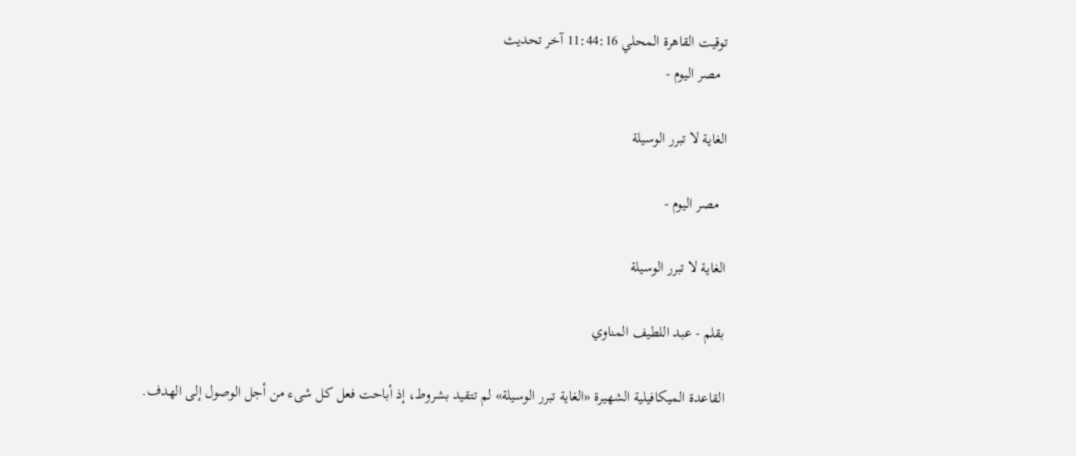توقيت القاهرة المحلي 11:44:16 آخر تحديث
  مصر اليوم -

الغاية لا تبرر الوسيلة

  مصر اليوم -

الغاية لا تبرر الوسيلة

بقلم - عبد اللطيف المناوي

القاعدة الميكافيلية الشهيرة «الغاية تبرر الوسيلة» لم تتقيد بشروط، إذ أباحت فعل كل شىء من أجل الوصول إلى الهدف.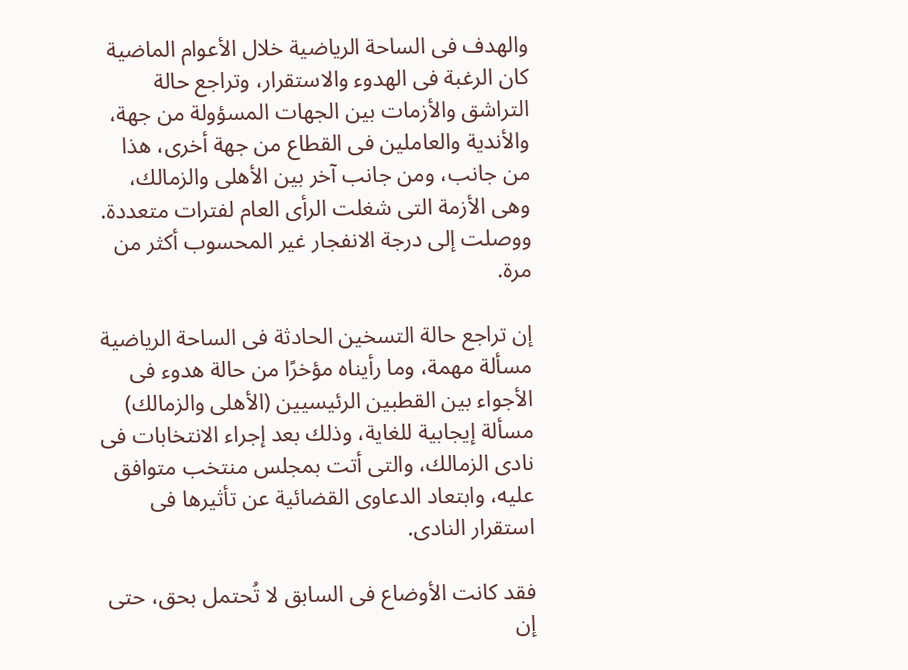والهدف فى الساحة الرياضية خلال الأعوام الماضية كان الرغبة فى الهدوء والاستقرار، وتراجع حالة التراشق والأزمات بين الجهات المسؤولة من جهة، والأندية والعاملين فى القطاع من جهة أخرى، هذا من جانب، ومن جانب آخر بين الأهلى والزمالك، وهى الأزمة التى شغلت الرأى العام لفترات متعددة. ووصلت إلى درجة الانفجار غير المحسوب أكثر من مرة.

إن تراجع حالة التسخين الحادثة فى الساحة الرياضية مسألة مهمة، وما رأيناه مؤخرًا من حالة هدوء فى الأجواء بين القطبين الرئيسيين (الأهلى والزمالك) مسألة إيجابية للغاية، وذلك بعد إجراء الانتخابات فى نادى الزمالك، والتى أتت بمجلس منتخب متوافق عليه، وابتعاد الدعاوى القضائية عن تأثيرها فى استقرار النادى.

فقد كانت الأوضاع فى السابق لا تُحتمل بحق، حتى إن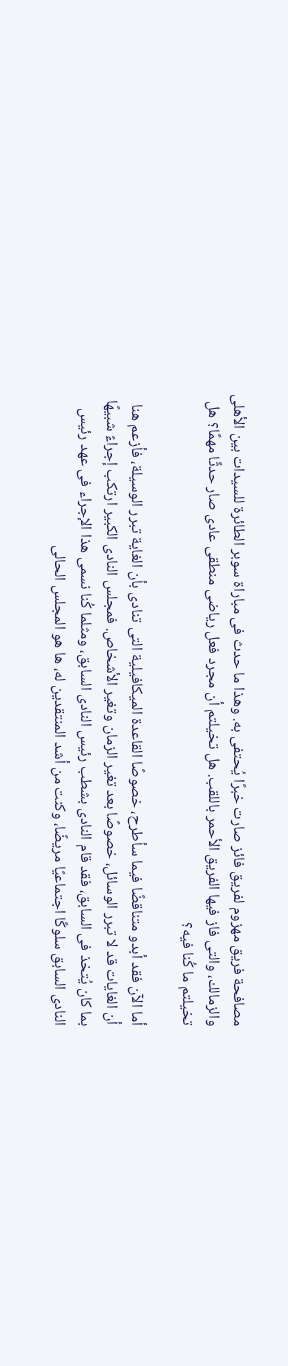مصافحة فريق مهزوم لفريق فائز صارت خبرًا يُحتفى به. وهذا ما حدث فى مباراة سوبر الطائرة للسيدات بين الأهلى والزمالك، والتى فاز فيها الفريق الأحمر باللقب. هل تخيلتم أن مجرد فعل رياضى منطقى عادى صار حدثًا مهمًا؟ هل تخيلتم ما كُنا فيه؟

أما الآن فقد أبدو متناقضًا فيما سأطرح، خصوصًا القاعدة الميكافيلية التى تنادى بأن الغاية تبرر الوسيلة، فأزعم هنا أن الغايات قد لا تبرر الوسائل، خصوصًا بعد تغير الزمان وتغير الأشخاص. فمجلس النادى الكبير ارتكب إجراءً شبيهًا بما كان يُتخذ فى السابق، فقد قام النادى بشطب رئيس النادى السابق، ومثلما كُنا نسمى هذا الإجراء فى عهد رئيس النادى السابق سلوكًا اجتماعيًا مريضًا، وكنت من أشد المنتقدين له، ها هو المجلس الحالى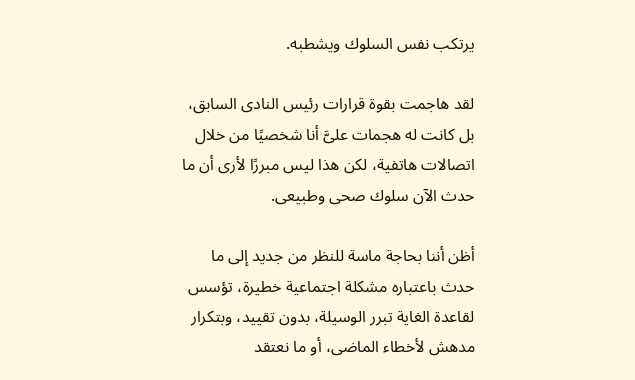يرتكب نفس السلوك ويشطبه.

لقد هاجمت بقوة قرارات رئيس النادى السابق، بل كانت له هجمات علىَّ أنا شخصيًا من خلال اتصالات هاتفية، لكن هذا ليس مبررًا لأرى أن ما حدث الآن سلوك صحى وطبيعى.

أظن أننا بحاجة ماسة للنظر من جديد إلى ما حدث باعتباره مشكلة اجتماعية خطيرة، تؤسس لقاعدة الغاية تبرر الوسيلة، بدون تقييد، وبتكرار مدهش لأخطاء الماضى، أو ما نعتقد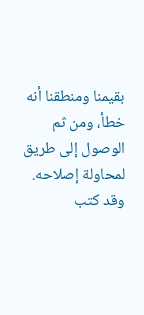بقيمنا ومنطقنا أنه خطأ، ومن ثم الوصول إلى طريق لمحاولة إصلاحه. وقد كتب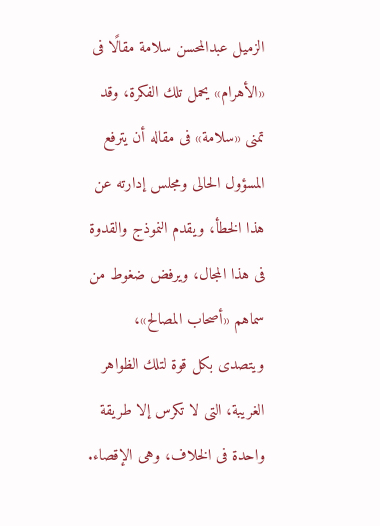الزميل عبدالمحسن سلامة مقالًا فى «الأهرام» يحمل تلك الفكرة، وقد تمنى «سلامة» فى مقاله أن يترفع المسؤول الحالى ومجلس إدارته عن هذا الخطأ، ويقدم النموذج والقدوة فى هذا المجال، ويرفض ضغوط من سماهم «أصحاب المصالح»، ويتصدى بكل قوة لتلك الظواهر الغريبة، التى لا تكرس إلا طريقة واحدة فى الخلاف، وهى الإقصاء.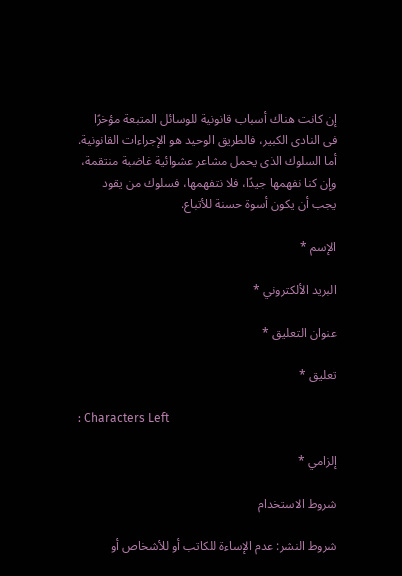إن كانت هناك أسباب قانونية للوسائل المتبعة مؤخرًا فى النادى الكبير، فالطريق الوحيد هو الإجراءات القانونية. أما السلوك الذى يحمل مشاعر عشوائية غاضبة منتقمة، وإن كنا نفهمها جيدًا، فلا نتفهمها، فسلوك من يقود يجب أن يكون أسوة حسنة للأتباع.

الإسم *

البريد الألكتروني *

عنوان التعليق *

تعليق *

: Characters Left

إلزامي *

شروط الاستخدام

شروط النشر: عدم الإساءة للكاتب أو للأشخاص أو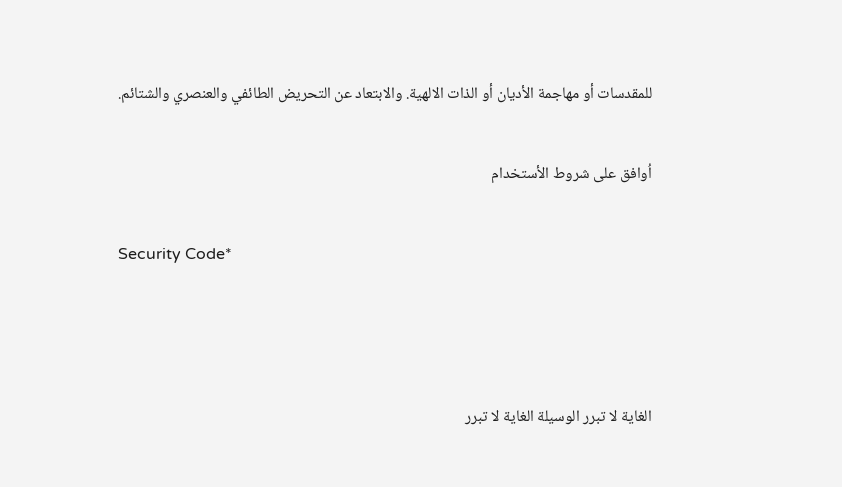للمقدسات أو مهاجمة الأديان أو الذات الالهية. والابتعاد عن التحريض الطائفي والعنصري والشتائم.

اُوافق على شروط الأستخدام

Security Code*



الغاية لا تبرر الوسيلة الغاية لا تبرر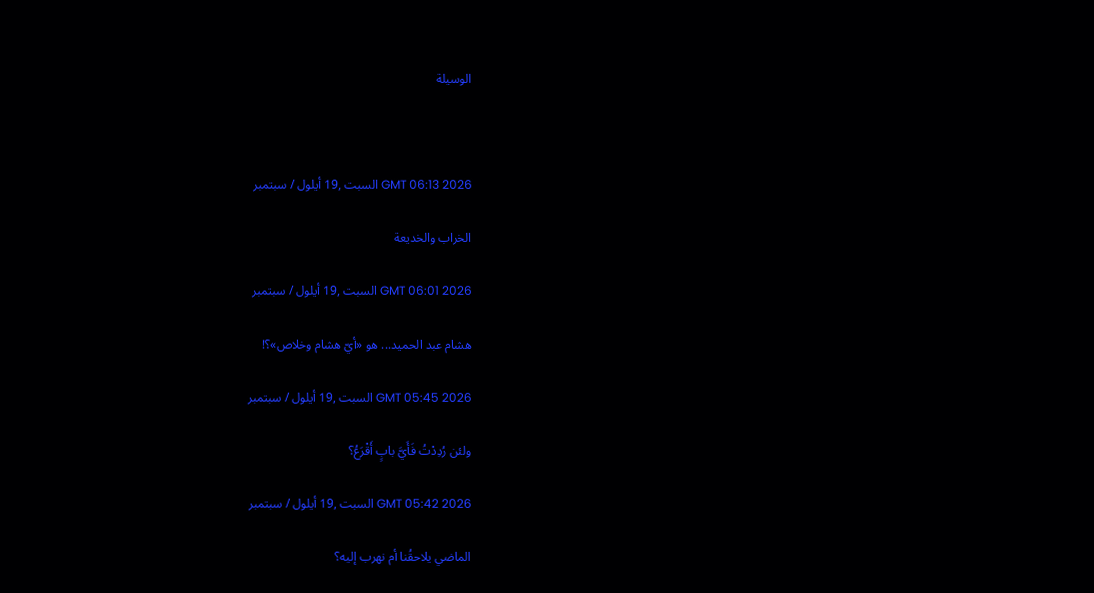الوسيلة



GMT 06:13 2026 السبت ,19 أيلول / سبتمبر

الخراب والخديعة

GMT 06:01 2026 السبت ,19 أيلول / سبتمبر

هشام عبد الحميد... هو «أيّ هشام وخلاص»؟!

GMT 05:45 2026 السبت ,19 أيلول / سبتمبر

ولئن رُدِدْتُ فَأَيَّ بابٍ أَقْرَعُ؟

GMT 05:42 2026 السبت ,19 أيلول / سبتمبر

الماضي يلاحقُنا أم نهرب إليه؟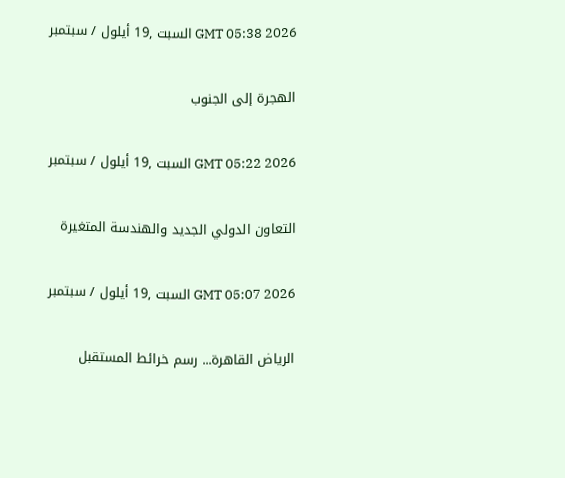GMT 05:38 2026 السبت ,19 أيلول / سبتمبر

الهجرة إلى الجنوب

GMT 05:22 2026 السبت ,19 أيلول / سبتمبر

التعاون الدولي الجديد والهندسة المتغيرة

GMT 05:07 2026 السبت ,19 أيلول / سبتمبر

الرياض القاهرة... رسم خرائط المستقبل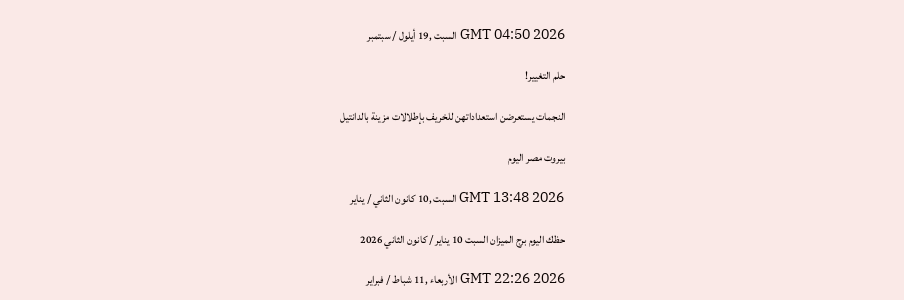GMT 04:50 2026 السبت ,19 أيلول / سبتمبر

حلم التغيير!

النجمات يستعرضن استعداداتهن للخريف بإطلالات مزينة بالدانتيل

بيروت مصر اليوم

GMT 13:48 2026 السبت ,10 كانون الثاني / يناير

حظك اليوم برج الميزان السبت 10 يناير / كانون الثاني 2026

GMT 22:26 2026 الأربعاء ,11 شباط / فبراير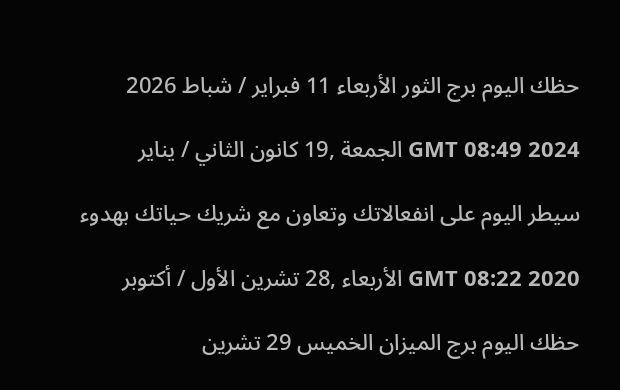حظك اليوم برج الثور الأربعاء 11 فبراير / شباط 2026

GMT 08:49 2024 الجمعة ,19 كانون الثاني / يناير

سيطر اليوم على انفعالاتك وتعاون مع شريك حياتك بهدوء

GMT 08:22 2020 الأربعاء ,28 تشرين الأول / أكتوبر

حظك اليوم برج الميزان الخميس 29 تشرين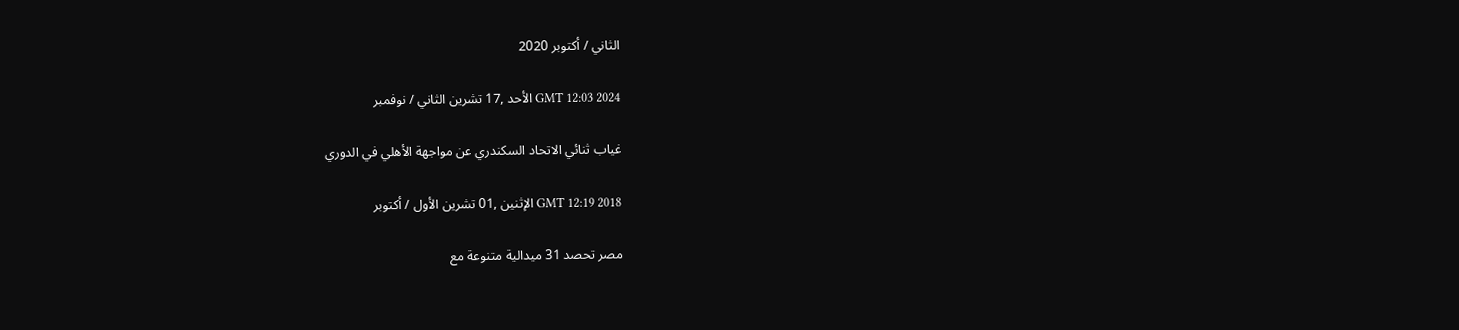الثاني / أكتوبر 2020

GMT 12:03 2024 الأحد ,17 تشرين الثاني / نوفمبر

غياب ثنائي الاتحاد السكندري عن مواجهة الأهلي في الدوري

GMT 12:19 2018 الإثنين ,01 تشرين الأول / أكتوبر

مصر تحصد 31 ميدالية متنوعة مع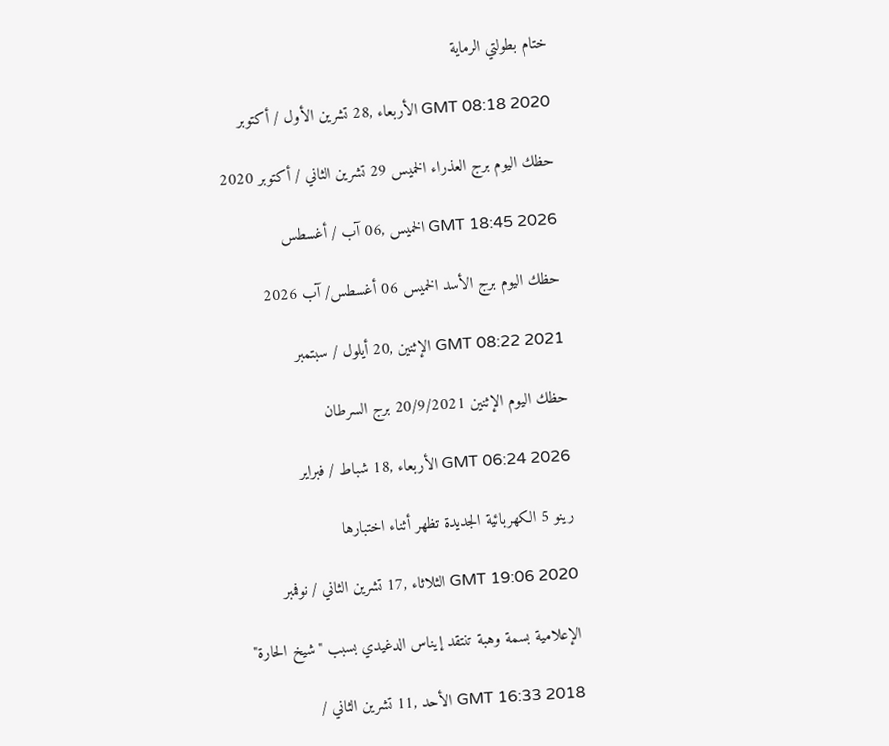ختام بطولتي الرماية

GMT 08:18 2020 الأربعاء ,28 تشرين الأول / أكتوبر

حظك اليوم برج العذراء الخميس 29 تشرين الثاني / أكتوبر 2020

GMT 18:45 2026 الخميس ,06 آب / أغسطس

حظك اليوم برج الأسد الخميس 06 أغسطس/ آب 2026

GMT 08:22 2021 الإثنين ,20 أيلول / سبتمبر

حظك اليوم الإثنين 20/9/2021 برج السرطان

GMT 06:24 2026 الأربعاء ,18 شباط / فبراير

رينو 5 الكهربائية الجديدة تظهر أثناء اختبارها

GMT 19:06 2020 الثلاثاء ,17 تشرين الثاني / نوفمبر

الإعلامية بسمة وهبة تنتقد إيناس الدغيدي بسبب "شيخ الحارة"

GMT 16:33 2018 الأحد ,11 تشرين الثاني /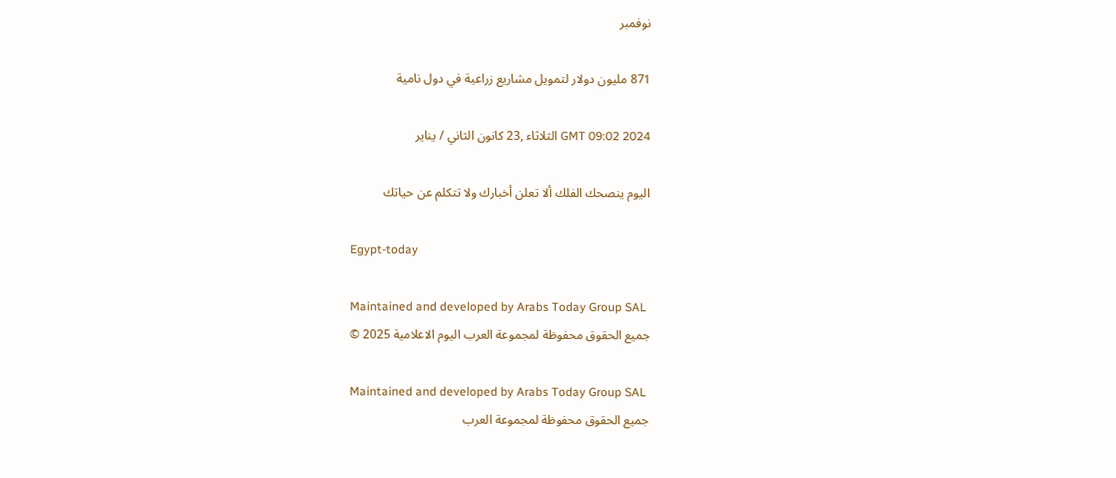نوفمبر

871 مليون دولار لتمويل مشاريع زراعية في دول نامية

GMT 09:02 2024 الثلاثاء ,23 كانون الثاني / يناير

اليوم ينصحك الفلك ألا تعلن أخبارك ولا تتكلم عن حياتك

Egypt-today

Maintained and developed by Arabs Today Group SAL
جميع الحقوق محفوظة لمجموعة العرب اليوم الاعلامية 2025 ©

Maintained and developed by Arabs Today Group SAL
جميع الحقوق محفوظة لمجموعة العرب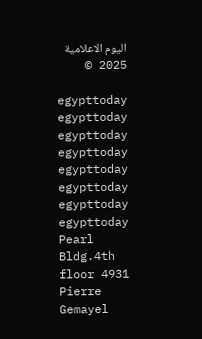اليوم الاعلامية 2025 ©

egypttoday egypttoday egypttoday egypttoday
egypttoday egypttoday egypttoday
egypttoday
Pearl Bldg.4th floor 4931 Pierre Gemayel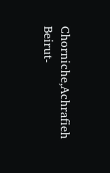Chorniche,Achrafieh Beirut-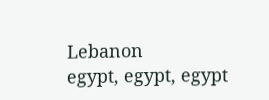Lebanon
egypt, egypt, egypt